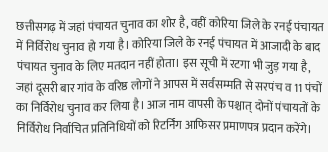छत्तीसगढ़ में जहां पंचायत चुनाव का शोर है, वहीं कोरिया जिले के रनई पंचायत में निर्विरोध चुनाव हो गया है। कोरिया जिले के रनई पंचायत में आजादी के बाद पंचायत चुनाव के लिए मतदान नहीं होता। इस सूची में रटगा भी जुड़ गया है, जहां दूसरी बार गांव के वरिष्ठ लोगों ने आपस में सर्वसम्मति से सरपंच व 11 पंचों का निर्विरोध चुनाव कर लिया है। आज नाम वापसी के पश्चात् दोनों पंचायतों के निर्विरोध निर्वाचित प्रतिनिधियों को रिटर्निंग आफिसर प्रमाणपत्र प्रदान करेंगे।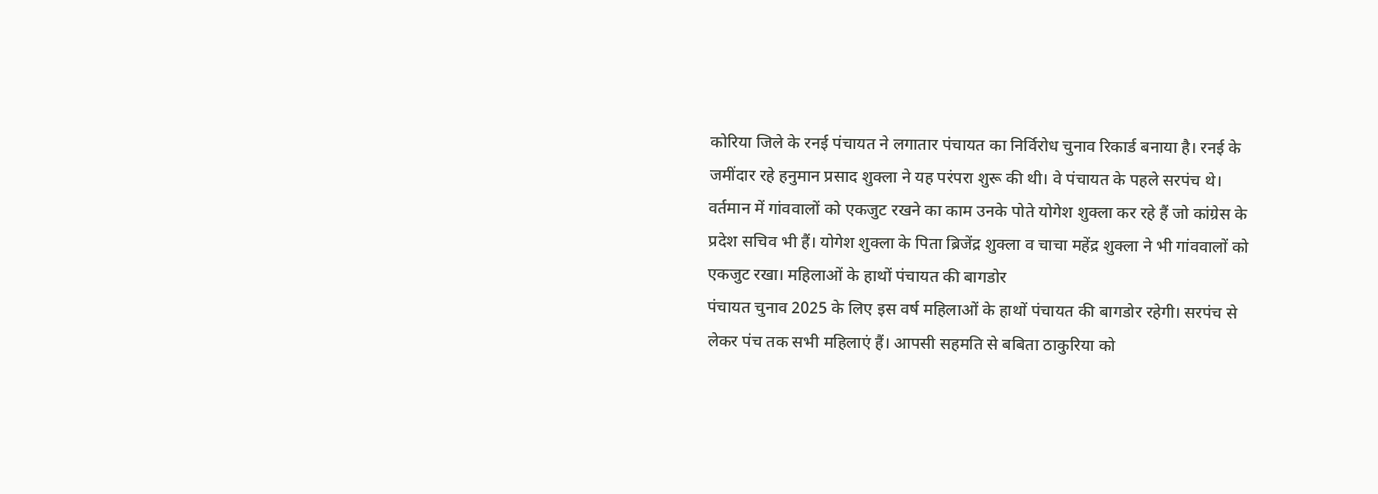कोरिया जिले के रनई पंचायत ने लगातार पंचायत का निर्विरोध चुनाव रिकार्ड बनाया है। रनई के जमींदार रहे हनुमान प्रसाद शुक्ला ने यह परंपरा शुरू की थी। वे पंचायत के पहले सरपंच थे। वर्तमान में गांववालों को एकजुट रखने का काम उनके पोते योगेश शुक्ला कर रहे हैं जो कांग्रेस के प्रदेश सचिव भी हैं। योगेश शुक्ला के पिता ब्रिजेंद्र शुक्ला व चाचा महेंद्र शुक्ला ने भी गांववालों को एकजुट रखा। महिलाओं के हाथों पंचायत की बागडोर
पंचायत चुनाव 2025 के लिए इस वर्ष महिलाओं के हाथों पंचायत की बागडोर रहेगी। सरपंच से लेकर पंच तक सभी महिलाएं हैं। आपसी सहमति से बबिता ठाकुरिया को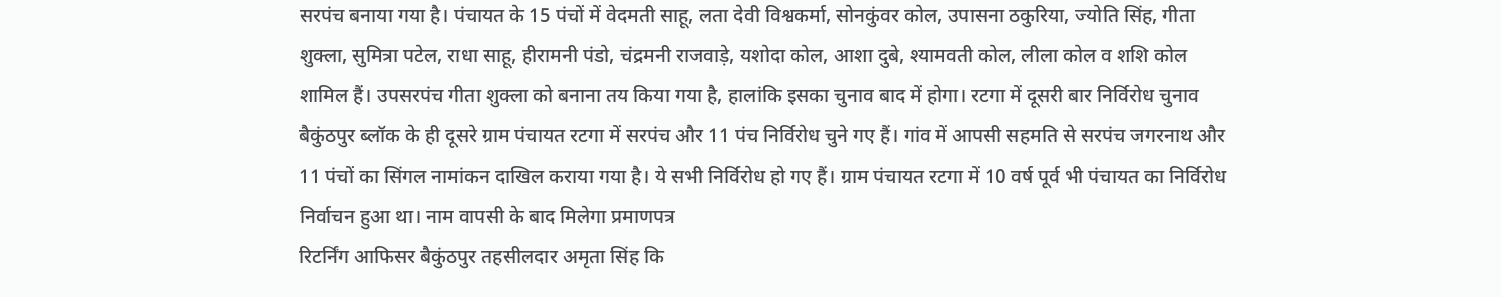सरपंच बनाया गया है। पंचायत के 15 पंचों में वेदमती साहू, लता देवी विश्वकर्मा, सोनकुंवर कोल, उपासना ठकुरिया, ज्योति सिंह, गीता शुक्ला, सुमित्रा पटेल, राधा साहू, हीरामनी पंडो, चंद्रमनी राजवाड़े, यशोदा कोल, आशा दुबे, श्यामवती कोल, लीला कोल व शशि कोल शामिल हैं। उपसरपंच गीता शुक्ला को बनाना तय किया गया है, हालांकि इसका चुनाव बाद में होगा। रटगा में दूसरी बार निर्विरोध चुनाव
बैकुंठपुर ब्लॉक के ही दूसरे ग्राम पंचायत रटगा में सरपंच और 11 पंच निर्विरोध चुने गए हैं। गांव में आपसी सहमति से सरपंच जगरनाथ और 11 पंचों का सिंगल नामांकन दाखिल कराया गया है। ये सभी निर्विरोध हो गए हैं। ग्राम पंचायत रटगा में 10 वर्ष पूर्व भी पंचायत का निर्विरोध निर्वाचन हुआ था। नाम वापसी के बाद मिलेगा प्रमाणपत्र
रिटर्निंग आफिसर बैकुंठपुर तहसीलदार अमृता सिंह कि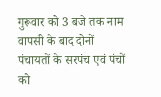गुरूवार को 3 बजे तक नाम वापसी के बाद दोनों पंचायतों के सरपंच एवं पंचों को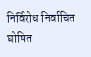निर्विरोध निर्वाचित घोषित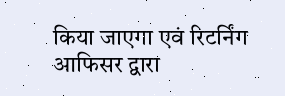किया जाएगा एवं रिटर्निंग आफिसर द्वारा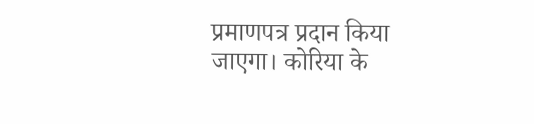प्रमाणपत्र प्रदान किया जाएगा। कोरिया के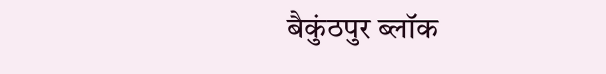बैकुंठपुर ब्लॉक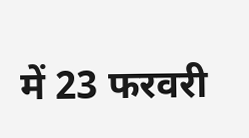में 23 फरवरी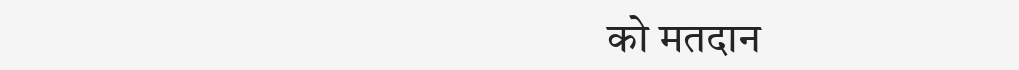को मतदान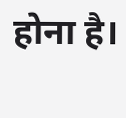होना है।